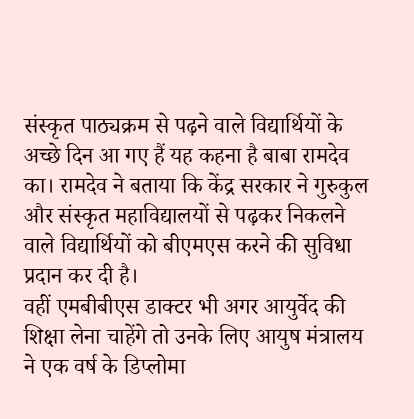संस्कृत पाठ्यक्रम से पढ़ने वाले विद्यार्थियों के अच्छे दिन आ गए हैं यह कहना है बाबा रामदेव का। रामदेव ने बताया कि केंद्र सरकार ने गुरुकुल और संस्कृत महाविद्यालयों से पढ़कर निकलने वाले विद्यार्थियों को बीएमएस करने की सुविधा प्रदान कर दी है।
वहीं एमबीबीएस डाक्टर भी अगर आयुर्वेद की शिक्षा लेना चाहेंगे तो उनके लिए आयुष मंत्रालय ने एक वर्ष के डिप्लोमा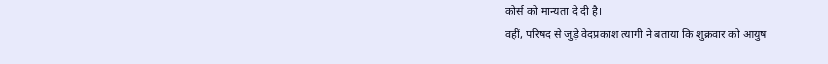कोर्स को मान्यता दे दी है।
वहीं, परिषद से जुड़े वेदप्रकाश त्यागी ने बताया कि शुक्रवार को आयुष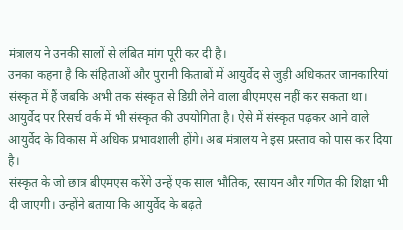मंत्रालय ने उनकी सालों से लंबित मांग पूरी कर दी है।
उनका कहना है कि संहिताओं और पुरानी किताबों में आयुर्वेद से जुड़ी अधिकतर जानकारियां संस्कृत में हैं जबकि अभी तक संस्कृत से डिग्री लेने वाला बीएमएस नहीं कर सकता था।
आयुर्वेद पर रिसर्च वर्क में भी संस्कृत की उपयोगिता है। ऐसे में संस्कृत पढ़कर आने वाले आयुर्वेद के विकास में अधिक प्रभावशाली होंगे। अब मंत्रालय ने इस प्रस्ताव को पास कर दिया है।
संस्कृत के जो छात्र बीएमएस करेंगे उन्हें एक साल भौतिक, रसायन और गणित की शिक्षा भी दी जाएगी। उन्होंने बताया कि आयुर्वेद के बढ़ते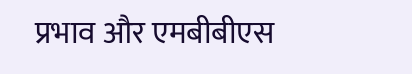प्रभाव और एमबीबीएस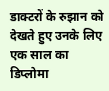डाक्टरों के रुझान को देखते हुए उनके लिए एक साल का डिप्लोमा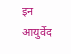इन आयुर्वेद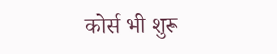कोर्स भी शुरू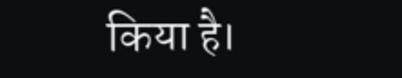किया है।